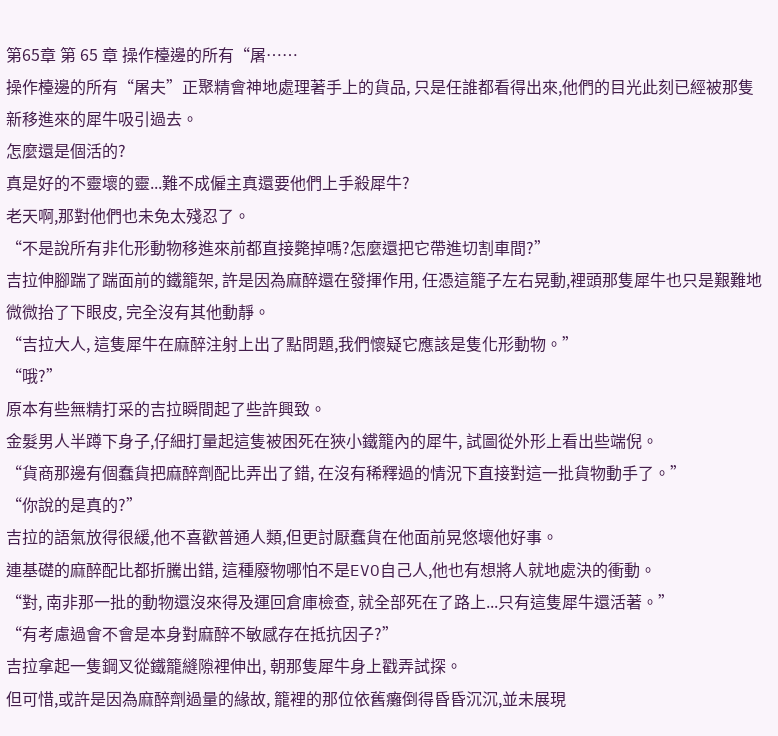第65章 第 65 章 操作檯邊的所有“屠……
操作檯邊的所有“屠夫”正聚精會神地處理著手上的貨品, 只是任誰都看得出來,他們的目光此刻已經被那隻新移進來的犀牛吸引過去。
怎麼還是個活的?
真是好的不靈壞的靈...難不成僱主真還要他們上手殺犀牛?
老天啊,那對他們也未免太殘忍了。
“不是說所有非化形動物移進來前都直接斃掉嗎?怎麼還把它帶進切割車間?”
吉拉伸腳踹了踹面前的鐵籠架, 許是因為麻醉還在發揮作用, 任憑這籠子左右晃動,裡頭那隻犀牛也只是艱難地微微抬了下眼皮, 完全沒有其他動靜。
“吉拉大人, 這隻犀牛在麻醉注射上出了點問題,我們懷疑它應該是隻化形動物。”
“哦?”
原本有些無精打采的吉拉瞬間起了些許興致。
金髮男人半蹲下身子,仔細打量起這隻被困死在狹小鐵籠內的犀牛, 試圖從外形上看出些端倪。
“貨商那邊有個蠢貨把麻醉劑配比弄出了錯, 在沒有稀釋過的情況下直接對這一批貨物動手了。”
“你說的是真的?”
吉拉的語氣放得很緩,他不喜歡普通人類,但更討厭蠢貨在他面前晃悠壞他好事。
連基礎的麻醉配比都折騰出錯, 這種廢物哪怕不是EVO自己人,他也有想將人就地處決的衝動。
“對, 南非那一批的動物還沒來得及運回倉庫檢查, 就全部死在了路上...只有這隻犀牛還活著。”
“有考慮過會不會是本身對麻醉不敏感存在抵抗因子?”
吉拉拿起一隻鋼叉從鐵籠縫隙裡伸出, 朝那隻犀牛身上戳弄試探。
但可惜,或許是因為麻醉劑過量的緣故, 籠裡的那位依舊癱倒得昏昏沉沉,並未展現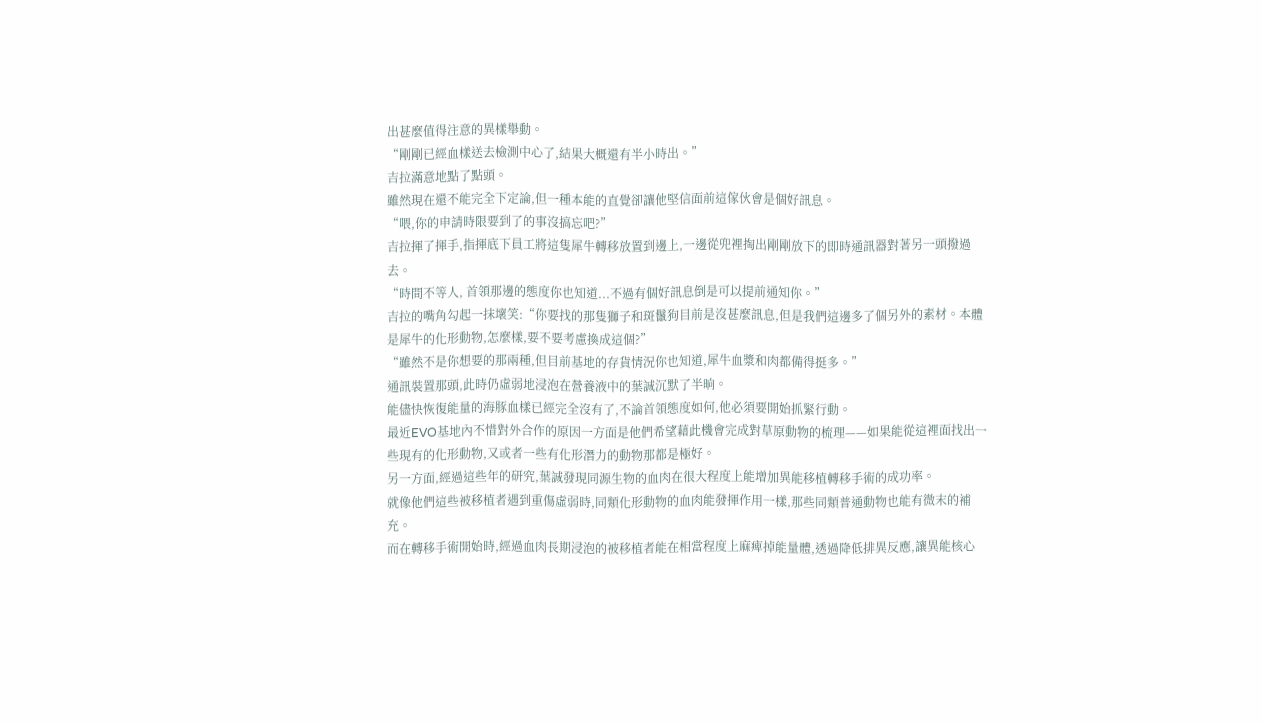出甚麼值得注意的異樣舉動。
“剛剛已經血樣送去檢測中心了,結果大概還有半小時出。”
吉拉滿意地點了點頭。
雖然現在還不能完全下定論,但一種本能的直覺卻讓他堅信面前這傢伙會是個好訊息。
“喂,你的申請時限要到了的事沒搞忘吧?”
吉拉揮了揮手,指揮底下員工將這隻犀牛轉移放置到邊上,一邊從兜裡掏出剛剛放下的即時通訊器對著另一頭撥過去。
“時間不等人, 首領那邊的態度你也知道...不過有個好訊息倒是可以提前通知你。”
吉拉的嘴角勾起一抹壞笑:“你要找的那隻獅子和斑鬣狗目前是沒甚麼訊息,但是我們這邊多了個另外的素材。本體是犀牛的化形動物,怎麼樣,要不要考慮換成這個?”
“雖然不是你想要的那兩種,但目前基地的存貨情況你也知道,犀牛血漿和肉都備得挺多。”
通訊裝置那頭,此時仍虛弱地浸泡在營養液中的葉誠沉默了半晌。
能儘快恢復能量的海豚血樣已經完全沒有了,不論首領態度如何,他必須要開始抓緊行動。
最近EVO基地內不惜對外合作的原因一方面是他們希望藉此機會完成對草原動物的梳理——如果能從這裡面找出一些現有的化形動物,又或者一些有化形潛力的動物那都是極好。
另一方面,經過這些年的研究,葉誠發現同源生物的血肉在很大程度上能增加異能移植轉移手術的成功率。
就像他們這些被移植者遇到重傷虛弱時,同類化形動物的血肉能發揮作用一樣,那些同類普通動物也能有微末的補充。
而在轉移手術開始時,經過血肉長期浸泡的被移植者能在相當程度上麻痺掉能量體,透過降低排異反應,讓異能核心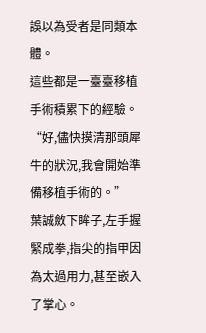誤以為受者是同類本體。
這些都是一臺臺移植手術積累下的經驗。
“好,儘快摸清那頭犀牛的狀況,我會開始準備移植手術的。”
葉誠斂下眸子,左手握緊成拳,指尖的指甲因為太過用力,甚至嵌入了掌心。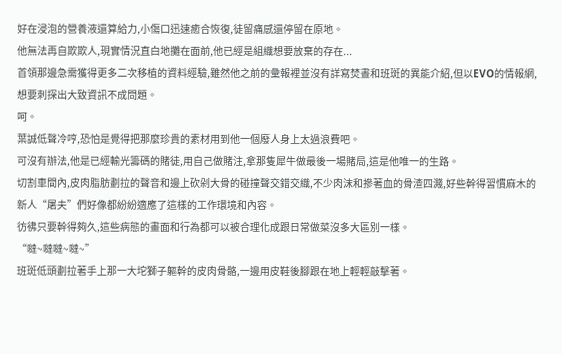好在浸泡的營養液還算給力,小傷口迅速癒合恢復,徒留痛感還停留在原地。
他無法再自欺欺人,現實情況直白地攤在面前,他已經是組織想要放棄的存在...
首領那邊急需獲得更多二次移植的資料經驗,雖然他之前的彙報裡並沒有詳寫焚晝和班斑的異能介紹,但以EVO的情報網,想要刺探出大致資訊不成問題。
呵。
葉誠低聲冷哼,恐怕是覺得把那麼珍貴的素材用到他一個廢人身上太過浪費吧。
可沒有辦法,他是已經輸光籌碼的賭徒,用自己做賭注,拿那隻犀牛做最後一場賭局,這是他唯一的生路。
切割車間內,皮肉脂肪劃拉的聲音和邊上砍剁大骨的碰撞聲交錯交織,不少肉沫和摻著血的骨渣四濺,好些幹得習慣麻木的新人“屠夫”們好像都紛紛適應了這樣的工作環境和內容。
彷彿只要幹得夠久,這些病態的畫面和行為都可以被合理化成跟日常做菜沒多大區別一樣。
“噠~噠噠~噠~”
班斑低頭劃拉著手上那一大坨獅子軀幹的皮肉骨骼,一邊用皮鞋後腳跟在地上輕輕敲擊著。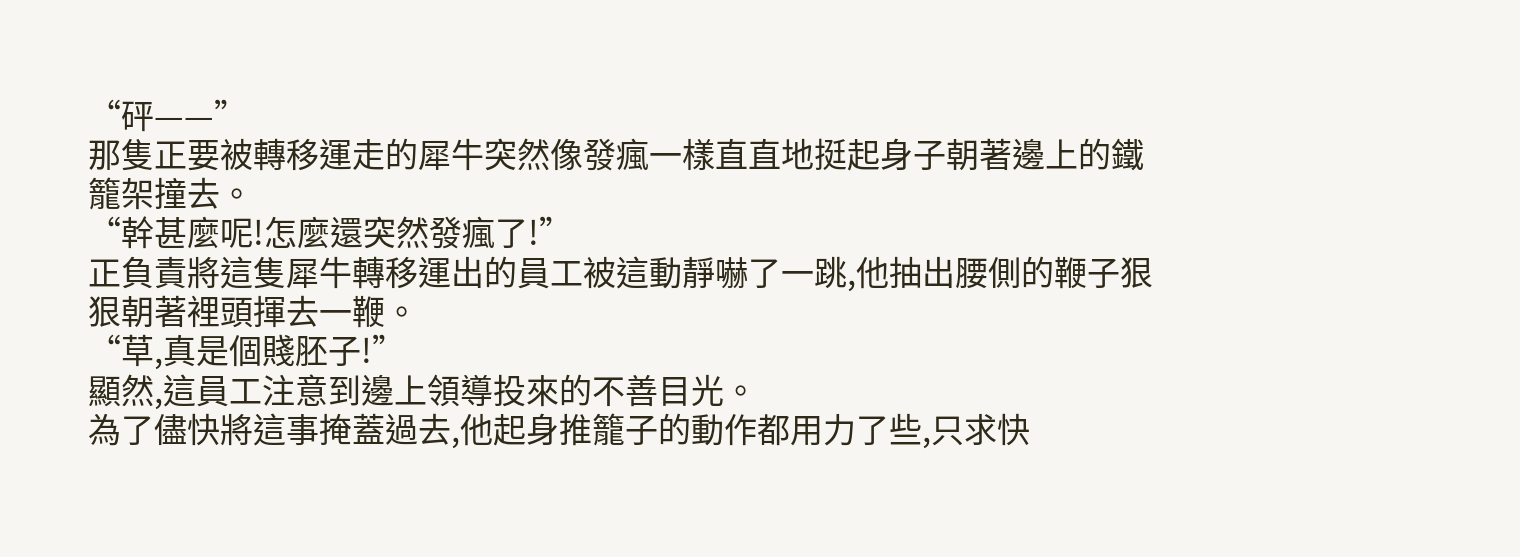“砰——”
那隻正要被轉移運走的犀牛突然像發瘋一樣直直地挺起身子朝著邊上的鐵籠架撞去。
“幹甚麼呢!怎麼還突然發瘋了!”
正負責將這隻犀牛轉移運出的員工被這動靜嚇了一跳,他抽出腰側的鞭子狠狠朝著裡頭揮去一鞭。
“草,真是個賤胚子!”
顯然,這員工注意到邊上領導投來的不善目光。
為了儘快將這事掩蓋過去,他起身推籠子的動作都用力了些,只求快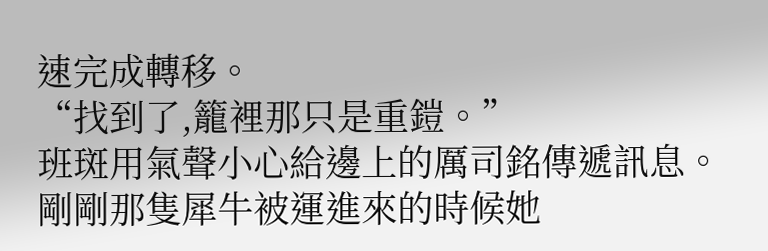速完成轉移。
“找到了,籠裡那只是重鎧。”
班斑用氣聲小心給邊上的厲司銘傳遞訊息。
剛剛那隻犀牛被運進來的時候她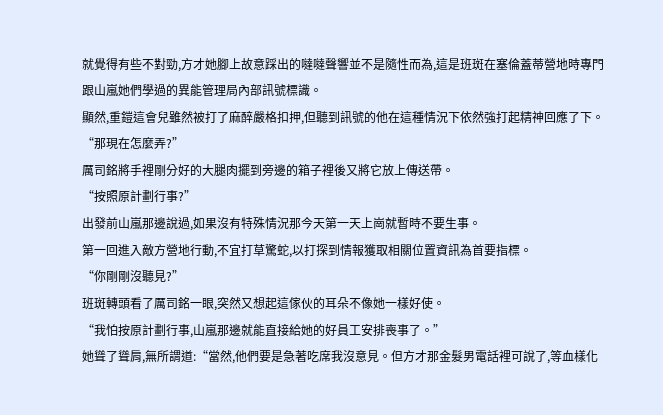就覺得有些不對勁,方才她腳上故意踩出的噠噠聲響並不是隨性而為,這是班斑在塞倫蓋蒂營地時專門跟山嵐她們學過的異能管理局內部訊號標識。
顯然,重鎧這會兒雖然被打了麻醉嚴格扣押,但聽到訊號的他在這種情況下依然強打起精神回應了下。
“那現在怎麼弄?”
厲司銘將手裡剛分好的大腿肉擺到旁邊的箱子裡後又將它放上傳送帶。
“按照原計劃行事?”
出發前山嵐那邊說過,如果沒有特殊情況那今天第一天上崗就暫時不要生事。
第一回進入敵方營地行動,不宜打草驚蛇,以打探到情報獲取相關位置資訊為首要指標。
“你剛剛沒聽見?”
班斑轉頭看了厲司銘一眼,突然又想起這傢伙的耳朵不像她一樣好使。
“我怕按原計劃行事,山嵐那邊就能直接給她的好員工安排喪事了。”
她聳了聳肩,無所謂道:“當然,他們要是急著吃席我沒意見。但方才那金髮男電話裡可說了,等血樣化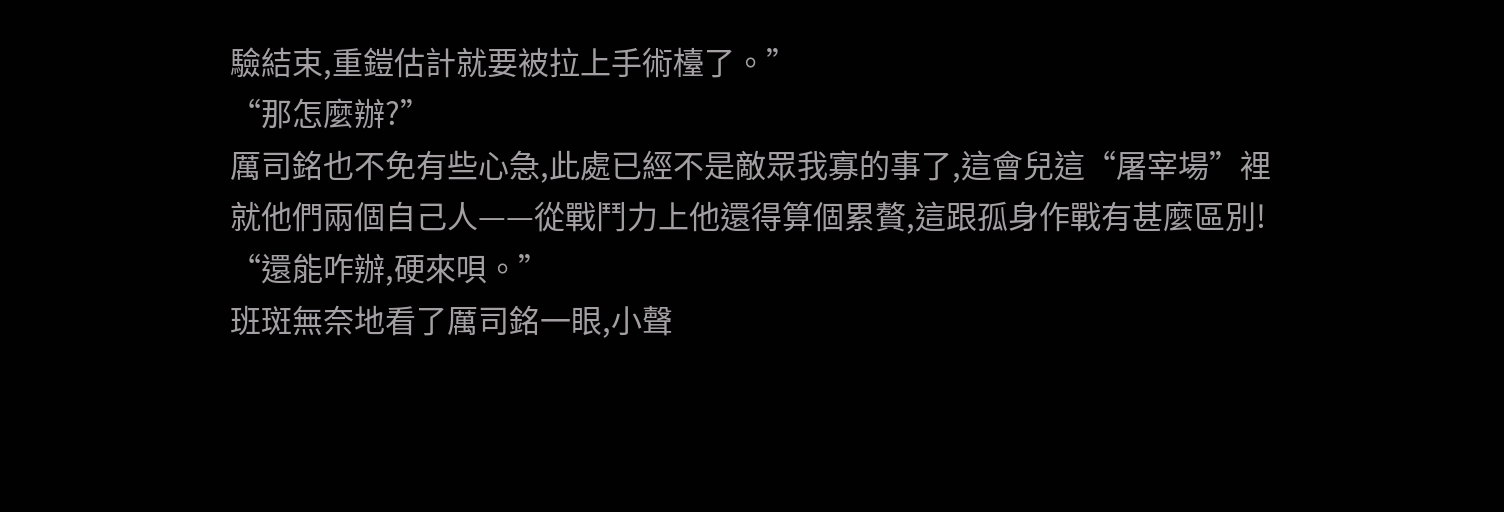驗結束,重鎧估計就要被拉上手術檯了。”
“那怎麼辦?”
厲司銘也不免有些心急,此處已經不是敵眾我寡的事了,這會兒這“屠宰場”裡就他們兩個自己人——從戰鬥力上他還得算個累贅,這跟孤身作戰有甚麼區別!
“還能咋辦,硬來唄。”
班斑無奈地看了厲司銘一眼,小聲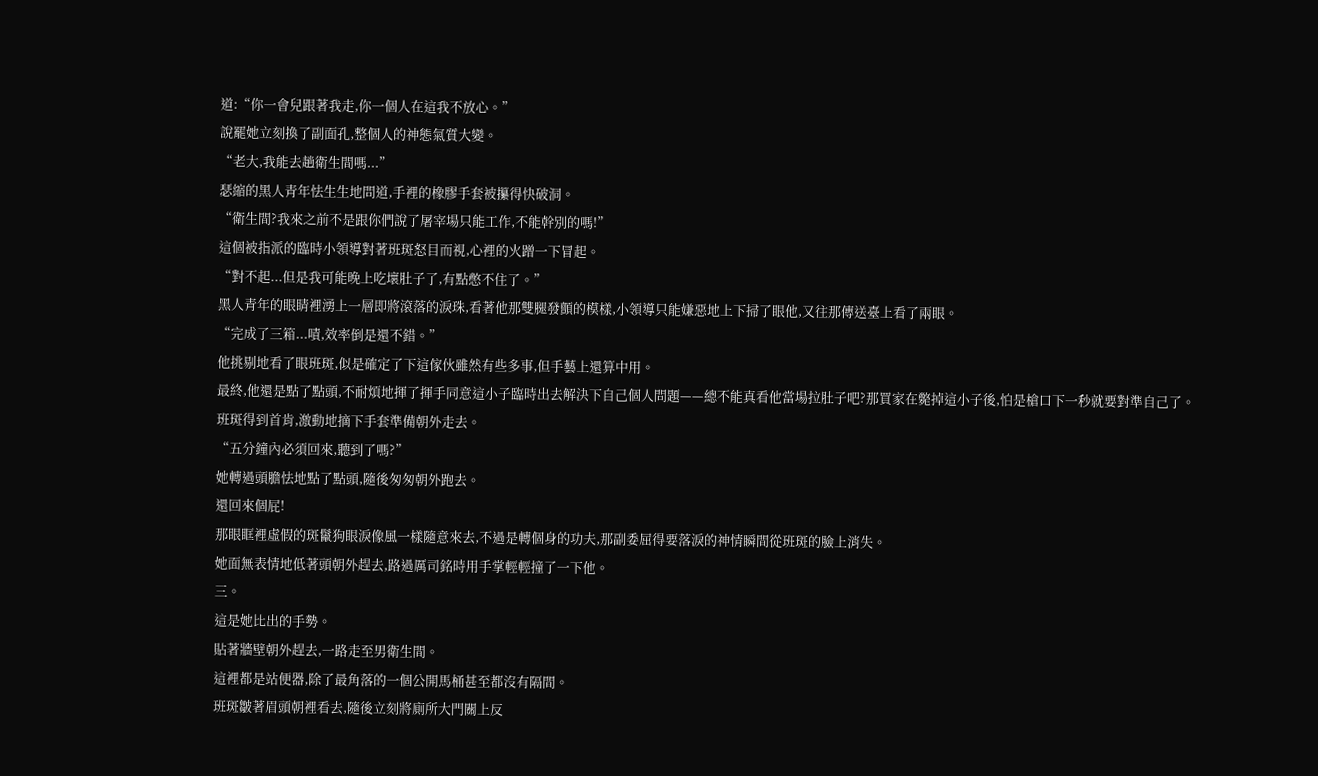道:“你一會兒跟著我走,你一個人在這我不放心。”
說罷她立刻換了副面孔,整個人的神態氣質大變。
“老大,我能去趟衛生間嗎...”
瑟縮的黑人青年怯生生地問道,手裡的橡膠手套被攥得快破洞。
“衛生間?我來之前不是跟你們說了屠宰場只能工作,不能幹別的嗎!”
這個被指派的臨時小領導對著班斑怒目而視,心裡的火蹭一下冒起。
“對不起...但是我可能晚上吃壞肚子了,有點憋不住了。”
黑人青年的眼睛裡湧上一層即將滾落的淚珠,看著他那雙腿發顫的模樣,小領導只能嫌惡地上下掃了眼他,又往那傳送臺上看了兩眼。
“完成了三箱...嘖,效率倒是還不錯。”
他挑剔地看了眼班斑,似是確定了下這傢伙雖然有些多事,但手藝上還算中用。
最終,他還是點了點頭,不耐煩地揮了揮手同意這小子臨時出去解決下自己個人問題——總不能真看他當場拉肚子吧?那買家在斃掉這小子後,怕是槍口下一秒就要對準自己了。
班斑得到首肯,激動地摘下手套準備朝外走去。
“五分鐘內必須回來,聽到了嗎?”
她轉過頭膽怯地點了點頭,隨後匆匆朝外跑去。
還回來個屁!
那眼眶裡虛假的斑鬣狗眼淚像風一樣隨意來去,不過是轉個身的功夫,那副委屈得要落淚的神情瞬間從班斑的臉上消失。
她面無表情地低著頭朝外趕去,路過厲司銘時用手掌輕輕撞了一下他。
三。
這是她比出的手勢。
貼著牆壁朝外趕去,一路走至男衛生間。
這裡都是站便器,除了最角落的一個公開馬桶甚至都沒有隔間。
班斑皺著眉頭朝裡看去,隨後立刻將廁所大門關上反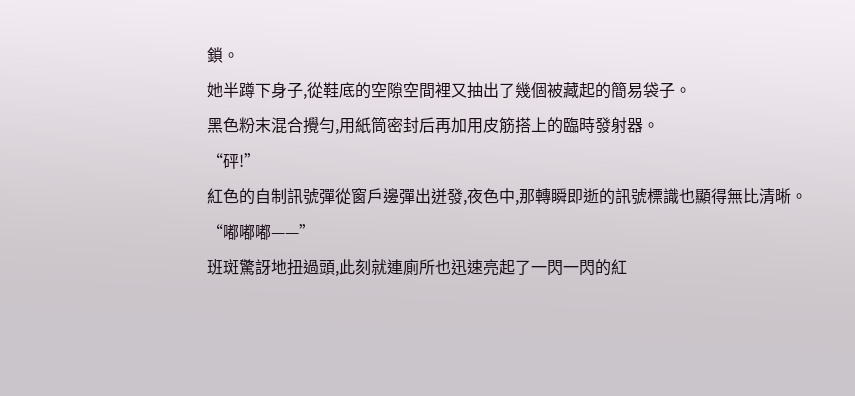鎖。
她半蹲下身子,從鞋底的空隙空間裡又抽出了幾個被藏起的簡易袋子。
黑色粉末混合攪勻,用紙筒密封后再加用皮筋搭上的臨時發射器。
“砰!”
紅色的自制訊號彈從窗戶邊彈出迸發,夜色中,那轉瞬即逝的訊號標識也顯得無比清晰。
“嘟嘟嘟——”
班斑驚訝地扭過頭,此刻就連廁所也迅速亮起了一閃一閃的紅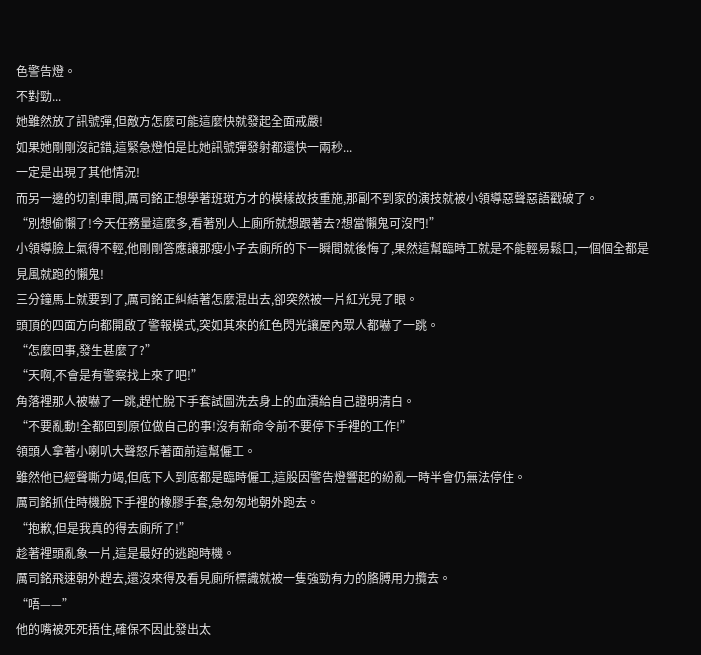色警告燈。
不對勁...
她雖然放了訊號彈,但敵方怎麼可能這麼快就發起全面戒嚴!
如果她剛剛沒記錯,這緊急燈怕是比她訊號彈發射都還快一兩秒...
一定是出現了其他情況!
而另一邊的切割車間,厲司銘正想學著班斑方才的模樣故技重施,那副不到家的演技就被小領導惡聲惡語戳破了。
“別想偷懶了!今天任務量這麼多,看著別人上廁所就想跟著去?想當懶鬼可沒門!”
小領導臉上氣得不輕,他剛剛答應讓那瘦小子去廁所的下一瞬間就後悔了,果然這幫臨時工就是不能輕易鬆口,一個個全都是見風就跑的懶鬼!
三分鐘馬上就要到了,厲司銘正糾結著怎麼混出去,卻突然被一片紅光晃了眼。
頭頂的四面方向都開啟了警報模式,突如其來的紅色閃光讓屋內眾人都嚇了一跳。
“怎麼回事,發生甚麼了?”
“天啊,不會是有警察找上來了吧!”
角落裡那人被嚇了一跳,趕忙脫下手套試圖洗去身上的血漬給自己證明清白。
“不要亂動!全都回到原位做自己的事!沒有新命令前不要停下手裡的工作!”
領頭人拿著小喇叭大聲怒斥著面前這幫僱工。
雖然他已經聲嘶力竭,但底下人到底都是臨時僱工,這股因警告燈響起的紛亂一時半會仍無法停住。
厲司銘抓住時機脫下手裡的橡膠手套,急匆匆地朝外跑去。
“抱歉,但是我真的得去廁所了!”
趁著裡頭亂象一片,這是最好的逃跑時機。
厲司銘飛速朝外趕去,還沒來得及看見廁所標識就被一隻強勁有力的胳膊用力攬去。
“唔——”
他的嘴被死死捂住,確保不因此發出太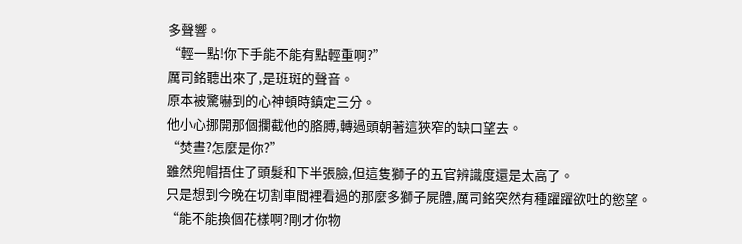多聲響。
“輕一點!你下手能不能有點輕重啊?”
厲司銘聽出來了,是班斑的聲音。
原本被驚嚇到的心神頓時鎮定三分。
他小心挪開那個攔截他的胳膊,轉過頭朝著這狹窄的缺口望去。
“焚晝?怎麼是你?”
雖然兜帽捂住了頭髮和下半張臉,但這隻獅子的五官辨識度還是太高了。
只是想到今晚在切割車間裡看過的那麼多獅子屍體,厲司銘突然有種躍躍欲吐的慾望。
“能不能換個花樣啊?剛才你物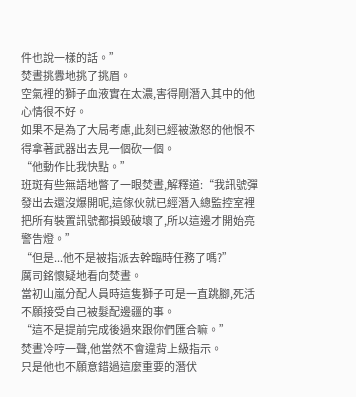件也說一樣的話。”
焚晝挑釁地挑了挑眉。
空氣裡的獅子血液實在太濃,害得剛潛入其中的他心情很不好。
如果不是為了大局考慮,此刻已經被激怒的他恨不得拿著武器出去見一個砍一個。
“他動作比我快點。”
班斑有些無語地瞥了一眼焚晝,解釋道:“我訊號彈發出去還沒爆開呢,這傢伙就已經潛入總監控室裡把所有裝置訊號都損毀破壞了,所以這邊才開始亮警告燈。”
“但是...他不是被指派去幹臨時任務了嗎?”
厲司銘懷疑地看向焚晝。
當初山嵐分配人員時這隻獅子可是一直跳腳,死活不願接受自己被髮配邊疆的事。
“這不是提前完成後過來跟你們匯合嘛。”
焚晝冷哼一聲,他當然不會違背上級指示。
只是他也不願意錯過這麼重要的潛伏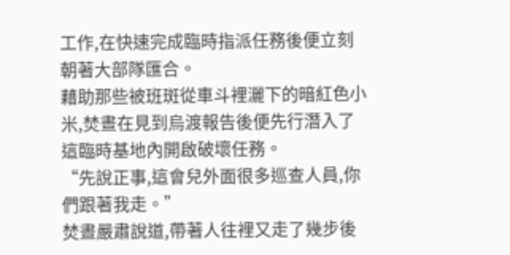工作,在快速完成臨時指派任務後便立刻朝著大部隊匯合。
藉助那些被班斑從車斗裡灑下的暗紅色小米,焚晝在見到烏渡報告後便先行潛入了這臨時基地內開啟破壞任務。
“先說正事,這會兒外面很多巡查人員,你們跟著我走。”
焚晝嚴肅說道,帶著人往裡又走了幾步後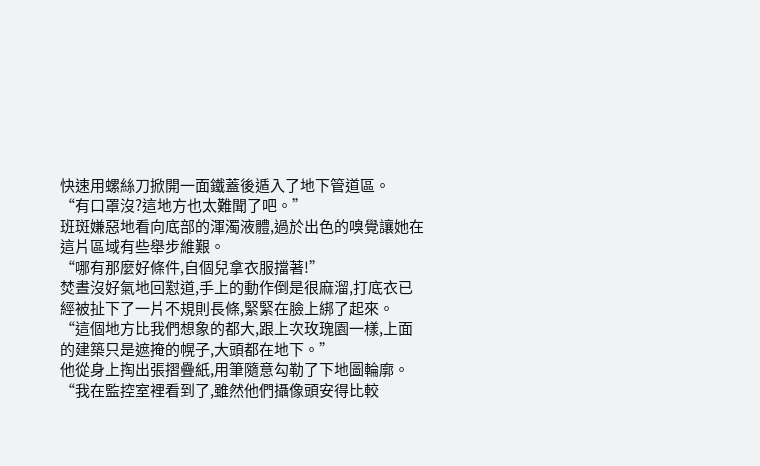快速用螺絲刀掀開一面鐵蓋後遁入了地下管道區。
“有口罩沒?這地方也太難聞了吧。”
班斑嫌惡地看向底部的渾濁液體,過於出色的嗅覺讓她在這片區域有些舉步維艱。
“哪有那麼好條件,自個兒拿衣服擋著!”
焚晝沒好氣地回懟道,手上的動作倒是很麻溜,打底衣已經被扯下了一片不規則長條,緊緊在臉上綁了起來。
“這個地方比我們想象的都大,跟上次玫瑰園一樣,上面的建築只是遮掩的幌子,大頭都在地下。”
他從身上掏出張摺疊紙,用筆隨意勾勒了下地圖輪廓。
“我在監控室裡看到了,雖然他們攝像頭安得比較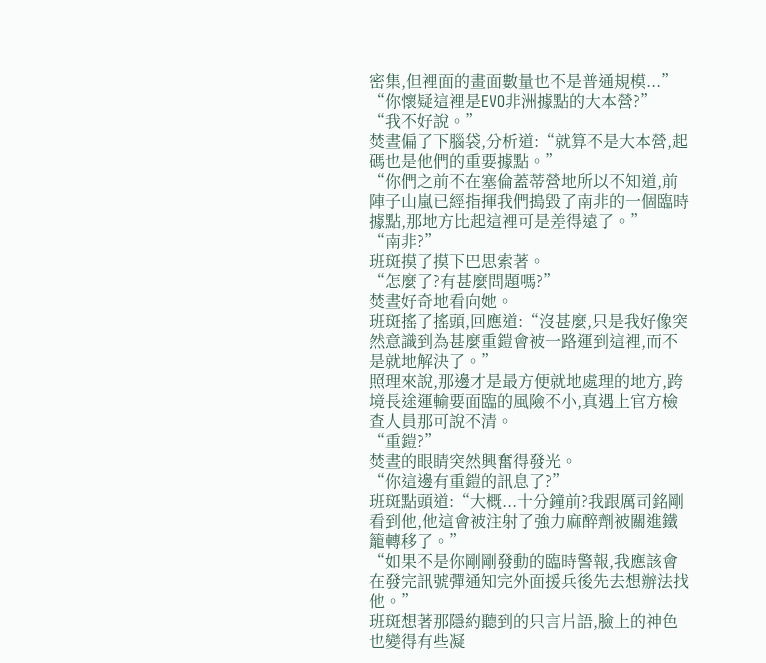密集,但裡面的畫面數量也不是普通規模...”
“你懷疑這裡是EVO非洲據點的大本營?”
“我不好說。”
焚晝偏了下腦袋,分析道:“就算不是大本營,起碼也是他們的重要據點。”
“你們之前不在塞倫蓋蒂營地所以不知道,前陣子山嵐已經指揮我們搗毀了南非的一個臨時據點,那地方比起這裡可是差得遠了。”
“南非?”
班斑摸了摸下巴思索著。
“怎麼了?有甚麼問題嗎?”
焚晝好奇地看向她。
班斑搖了搖頭,回應道:“沒甚麼,只是我好像突然意識到為甚麼重鎧會被一路運到這裡,而不是就地解決了。”
照理來說,那邊才是最方便就地處理的地方,跨境長途運輸要面臨的風險不小,真遇上官方檢查人員那可說不清。
“重鎧?”
焚晝的眼睛突然興奮得發光。
“你這邊有重鎧的訊息了?”
班斑點頭道:“大概...十分鐘前?我跟厲司銘剛看到他,他這會被注射了強力麻醉劑被關進鐵籠轉移了。”
“如果不是你剛剛發動的臨時警報,我應該會在發完訊號彈通知完外面援兵後先去想辦法找他。”
班斑想著那隱約聽到的只言片語,臉上的神色也變得有些凝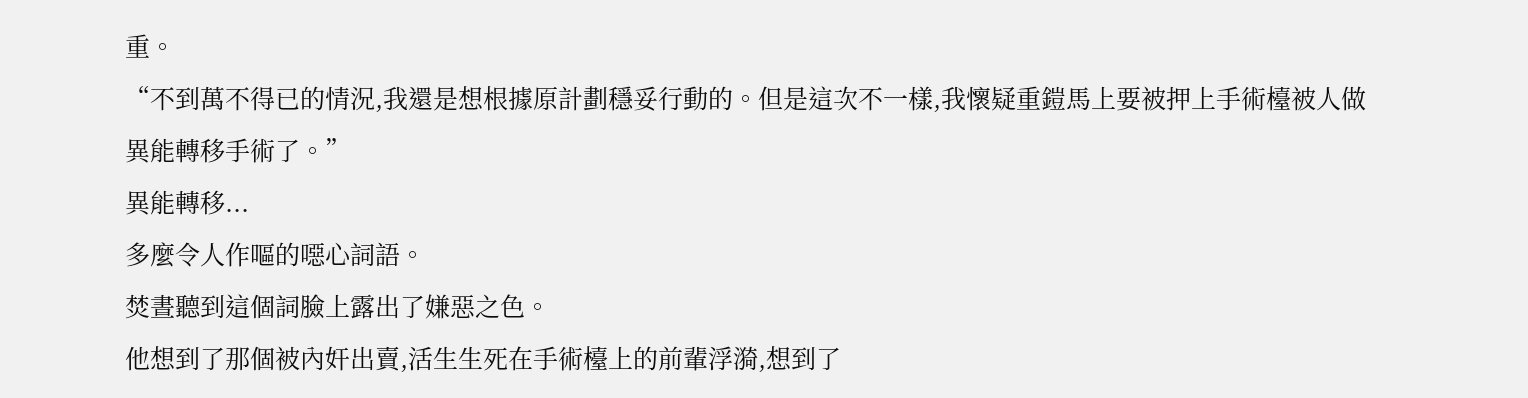重。
“不到萬不得已的情況,我還是想根據原計劃穩妥行動的。但是這次不一樣,我懷疑重鎧馬上要被押上手術檯被人做異能轉移手術了。”
異能轉移...
多麼令人作嘔的噁心詞語。
焚晝聽到這個詞臉上露出了嫌惡之色。
他想到了那個被內奸出賣,活生生死在手術檯上的前輩浮漪,想到了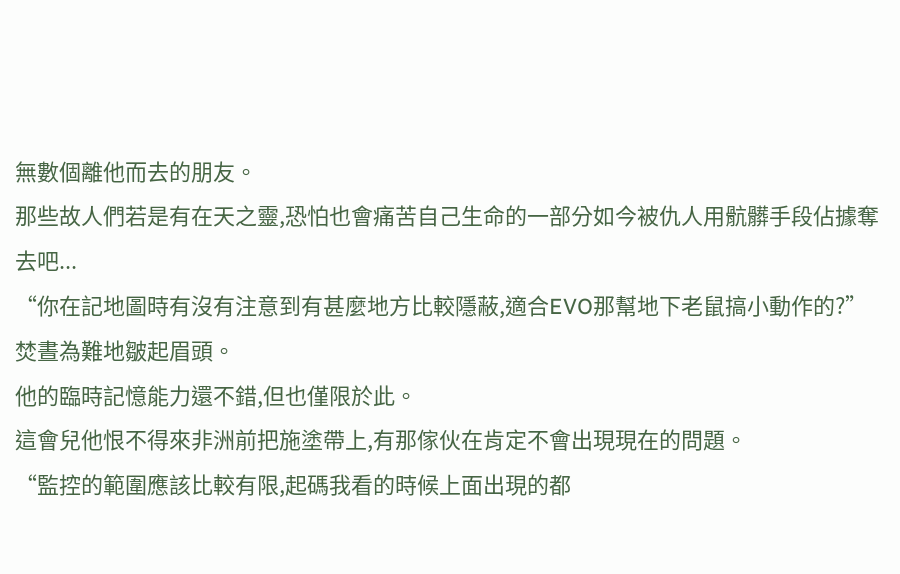無數個離他而去的朋友。
那些故人們若是有在天之靈,恐怕也會痛苦自己生命的一部分如今被仇人用骯髒手段佔據奪去吧...
“你在記地圖時有沒有注意到有甚麼地方比較隱蔽,適合EVO那幫地下老鼠搞小動作的?”
焚晝為難地皺起眉頭。
他的臨時記憶能力還不錯,但也僅限於此。
這會兒他恨不得來非洲前把施塗帶上,有那傢伙在肯定不會出現現在的問題。
“監控的範圍應該比較有限,起碼我看的時候上面出現的都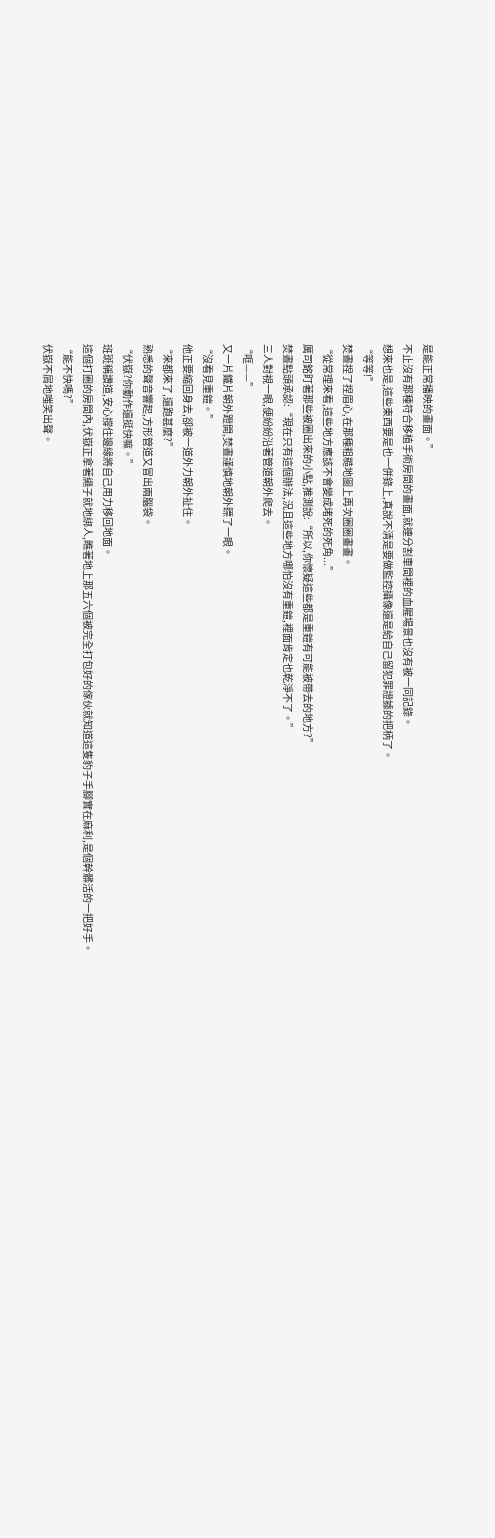是能正常播映的畫面。”
不止沒有那種符合移植手術房間的畫面,就連分割車間裡的血腥場景也沒有被一同記錄。
想來也是,這些東西要是也一併錄上,真說不清是要做監控攝像還是給自己留犯罪證據的把柄了。
“等等!”
焚晝捏了捏眉心,在那種粗糙地圖上再次圈圈畫畫。
“從常理來看,這些地方應該不會變成堵死的死角...”
厲司銘盯著那些被圈出來的小點,推測說:“所以,你懷疑這些都是重鎧有可能被帶去的地方?”
焚晝點頭承認:“現在只有這個辦法,況且這些地方哪怕沒有重鎧,裡面肯定也乾淨不了。”
三人對視一眼,便紛紛沿著管道朝外爬去。
“哐——”
又一片鐵片朝外蹬開,焚晝謹慎地朝外瞟了一眼。
“沒看見重鎧。”
他正要縮回身去,卻被一道外力朝外扯住。
“來都來了,還跑甚麼?”
熟悉的聲音響起,方形管道又冒出兩腦袋。
“伏嶽?你動作還挺快嘛。”
班斑稱讚道,安心撐住邊緣將自己用力移回地面。
這個打圈的房間內,伏嶽正拿著繩子就地綁人,瞧著地上那五六個被完全打包好的傢伙就知道這隻豹子手腳實在麻利,是個幹髒活的一把好手。
“能不快嗎?”
伏嶽不屑地嗤笑出聲。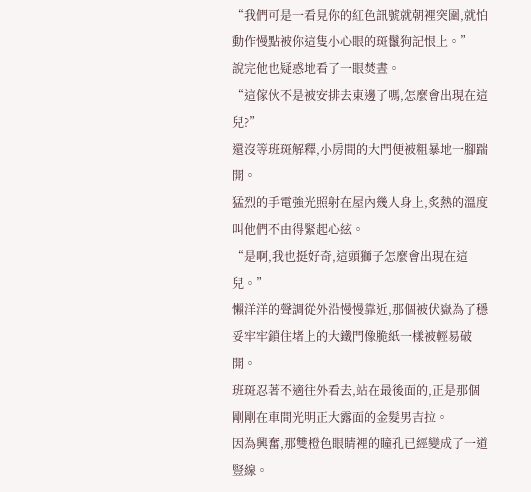“我們可是一看見你的紅色訊號就朝裡突圍,就怕動作慢點被你這隻小心眼的斑鬣狗記恨上。”
說完他也疑惑地看了一眼焚晝。
“這傢伙不是被安排去東邊了嗎,怎麼會出現在這兒?”
還沒等班斑解釋,小房間的大門便被粗暴地一腳踹開。
猛烈的手電強光照射在屋內幾人身上,炙熱的溫度叫他們不由得緊起心絃。
“是啊,我也挺好奇,這頭獅子怎麼會出現在這兒。”
懶洋洋的聲調從外沿慢慢靠近,那個被伏嶽為了穩妥牢牢鎖住堵上的大鐵門像脆紙一樣被輕易破開。
班斑忍著不適往外看去,站在最後面的,正是那個剛剛在車間光明正大露面的金髮男吉拉。
因為興奮,那雙橙色眼睛裡的瞳孔已經變成了一道豎線。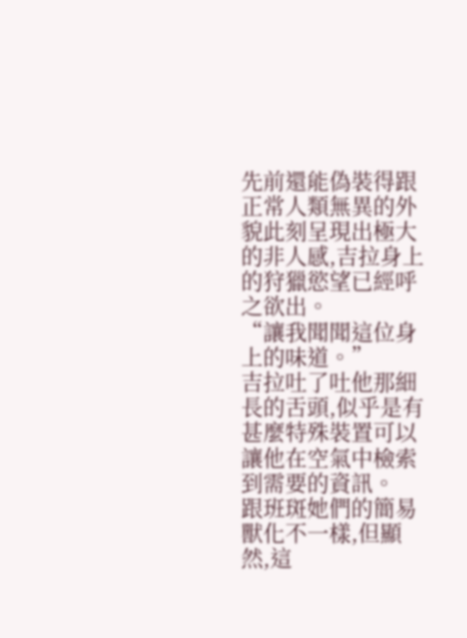先前還能偽裝得跟正常人類無異的外貌此刻呈現出極大的非人感,吉拉身上的狩獵慾望已經呼之欲出。
“讓我聞聞這位身上的味道。”
吉拉吐了吐他那細長的舌頭,似乎是有甚麼特殊裝置可以讓他在空氣中檢索到需要的資訊。
跟班斑她們的簡易獸化不一樣,但顯然,這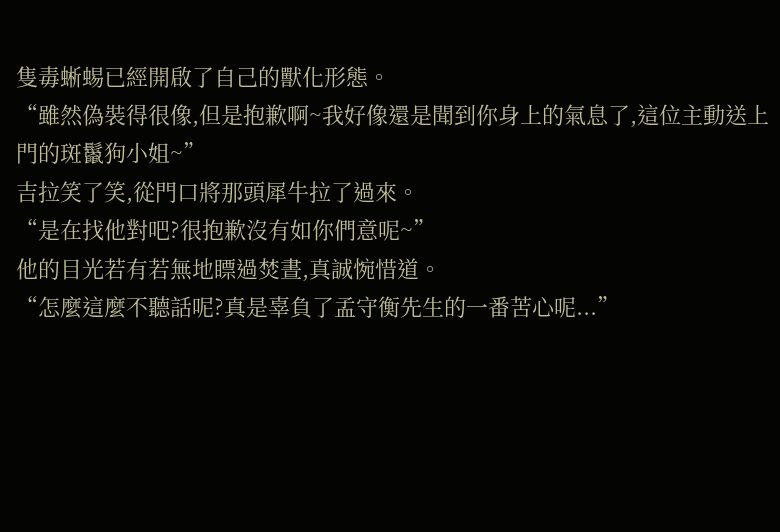隻毒蜥蜴已經開啟了自己的獸化形態。
“雖然偽裝得很像,但是抱歉啊~我好像還是聞到你身上的氣息了,這位主動送上門的斑鬣狗小姐~”
吉拉笑了笑,從門口將那頭犀牛拉了過來。
“是在找他對吧?很抱歉沒有如你們意呢~”
他的目光若有若無地瞟過焚晝,真誠惋惜道。
“怎麼這麼不聽話呢?真是辜負了孟守衡先生的一番苦心呢...”